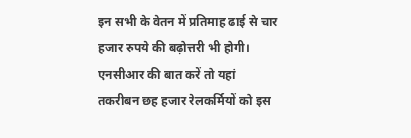इन सभी के वेतन में प्रतिमाह ढाई से चार हजार रुपये की बढ़ोत्तरी भी होगी। एनसीआर की बात करें तो यहां तकरीबन छह हजार रेलकर्मियों को इस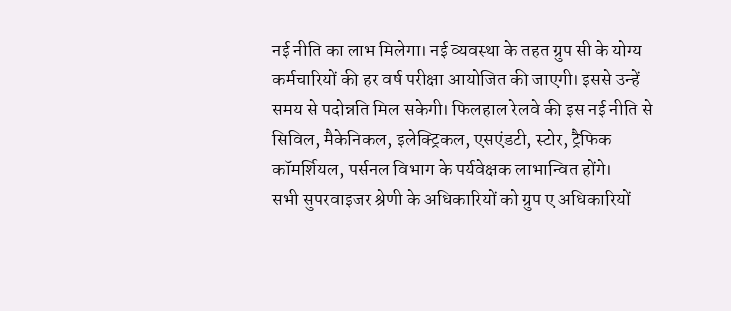नई नीति का लाभ मिलेगा। नई व्यवस्था के तहत ग्रुप सी के योग्य कर्मचारियों की हर वर्ष परीक्षा आयोजित की जाएगी। इससे उन्हें समय से पदोन्नति मिल सकेगी। फिलहाल रेलवे की इस नई नीति से सिविल, मैकेनिकल, इलेक्ट्रिकल, एसएंडटी, स्टोर, ट्रैफिक कॉमर्शियल, पर्सनल विभाग के पर्यवेक्षक लाभान्वित होंगे।
सभी सुपरवाइजर श्रेणी के अधिकारियों को ग्रुप ए अधिकारियों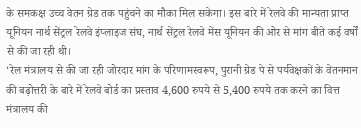के समकक्ष उच्च वेतन ग्रेड तक पहुंचने का मौका मिल सकेगा। इस बारे में रेलवे की मान्यता प्राप्त यूनियन नार्थ सेंट्रल रेलवे इंप्लाइज संघ, नार्थ सेंट्रल रेलवे मेंस यूनियन की ओर से मांग बीते कई वर्षों से की जा रही थी।
‘रेल मंत्रालय से की जा रही जोरदार मांग के परिणामस्वरूप, पुरानी ग्रेड पे से पर्यवेक्षकों के वेतनमान की बढ़ोत्तरी के बारे में रेलवे बोर्ड का प्रस्ताव 4,600 रुपये से 5,400 रुपये तक करने का वित्त मंत्रालय की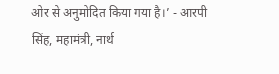ओर से अनुमोदित किया गया है।’ - आरपी सिंह, महामंत्री, नार्थ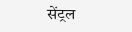सेंट्रल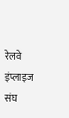रेलवे इंप्लाइज संघ